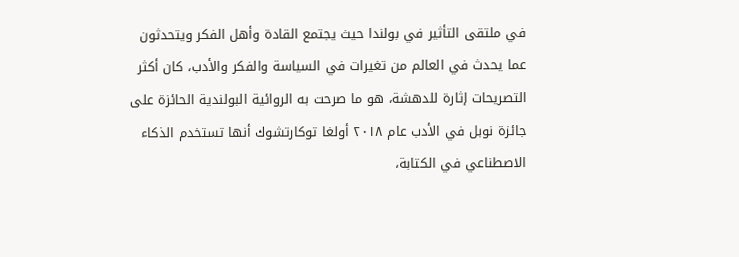في ملتقى التأثير في بولندا حيث يجتمع القادة وأهل الفكر ويتحدثون عما يحدث في العالم من تغيرات في السياسة والفكر والأدب، كان أكثر التصريحات إثارة للدهشة، هو ما صرحت به الروائية البولندية الحائزة على جائزة نوبل في الأدب عام ٢٠١٨ أولغا توكارتشوك أنها تستخدم الذكاء الاصطناعي في الكتابة،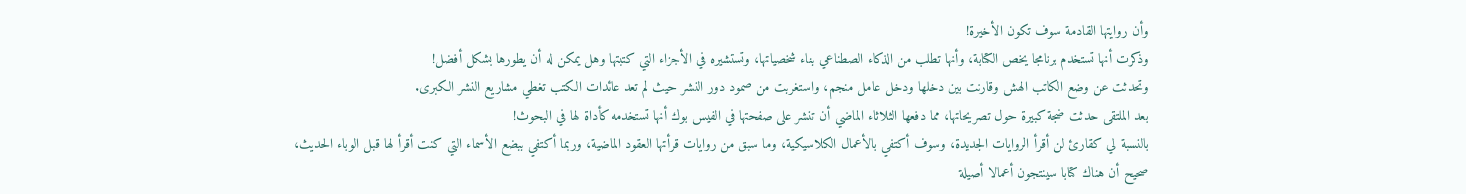وأن روايتها القادمة سوف تكون الأخيرة!
وذكرت أنها تستخدم برنامجا يخص الكتابة، وأنها تطلب من الذكاء الصطناعي بناء شخصياتها، وتستشيره في الأجزاء التي كتبتها وهل يمكن له أن يطورها بشكل أفضل!
وتحدثت عن وضع الكاتب الهش وقارنت بين دخلها ودخل عامل منجم، واستغربت من صمود دور النشر حيث لم تعد عائدات الكتب تغطي مشاريع النشر الكبرى.
بعد الملتقى حدثت ضجة كبيرة حول تصريحاتها، مما دفعها الثلاثاء الماضي أن تنشر على صفحتها في الفيس بوك أنها تستخدمه كأداة لها في البحوث!
بالنسبة لي كقارئ لن أقرأ الروايات الجديدة، وسوف أكتفي بالأعمال الكلاسيكية، وما سبق من روايات قرأتها العقود الماضية، وربما أكتفي ببضع الأسماء التي كنت أقرأ لها قبل الوباء الحديث، صحيح أن هناك كتابا سينتجون أعمالا أصيلة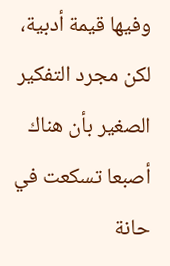وفيها قيمة أدبية، لكن مجرد التفكير الصغير بأن هناك أصبعا تسكعت في حانة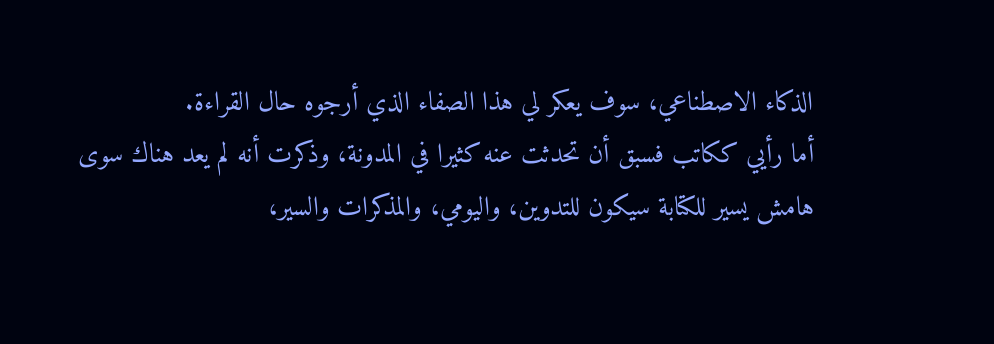الذكاء الاصطناعي، سوف يعكر لي هذا الصفاء الذي أرجوه حال القراءة.
أما رأيي ككاتب فسبق أن تحدثت عنه كثيرا في المدونة، وذكرت أنه لم يعد هناك سوى هامش يسير للكتابة سيكون للتدوين، واليومي، والمذكرات والسير،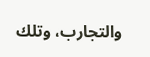والتجارب، وتلك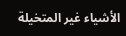الأشياء غير المتخيلة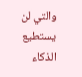والتي لن يستطيع الذكاء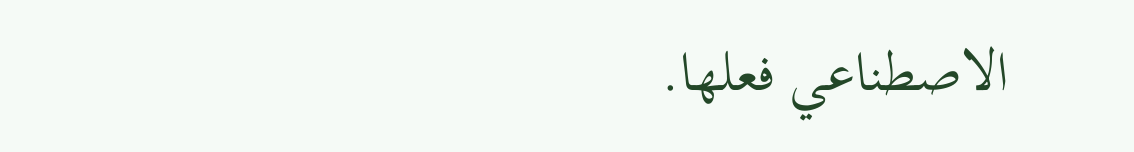الاصطناعي فعلها.